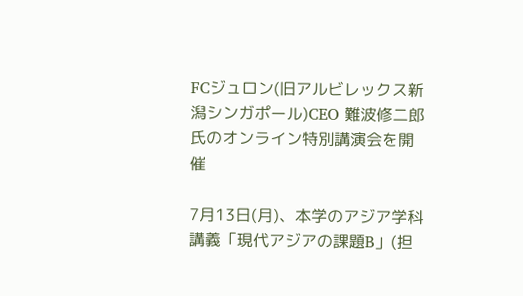FCジュロン(旧アルビレックス新潟シンガポール)CEO 難波修二郎氏のオンライン特別講演会を開催

7月13日(月)、本学のアジア学科講義「現代アジアの課題B」(担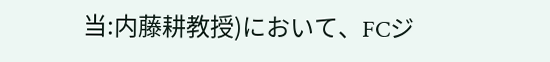当:内藤耕教授)において、FCジ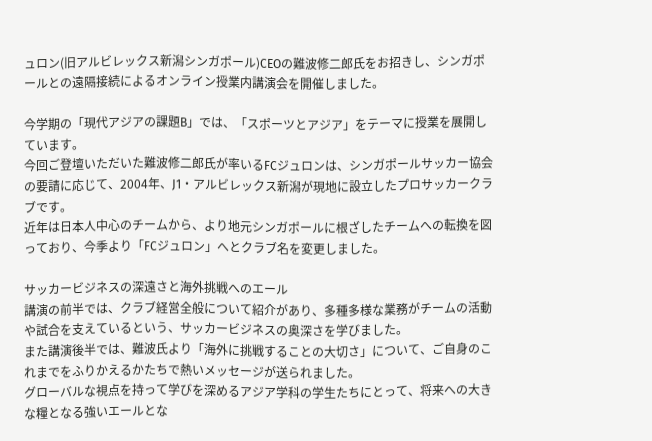ュロン(旧アルビレックス新潟シンガポール)CEOの難波修二郎氏をお招きし、シンガポールとの遠隔接続によるオンライン授業内講演会を開催しました。

今学期の「現代アジアの課題B」では、「スポーツとアジア」をテーマに授業を展開しています。
今回ご登壇いただいた難波修二郎氏が率いるFCジュロンは、シンガポールサッカー協会の要請に応じて、2004年、J1・アルビレックス新潟が現地に設立したプロサッカークラブです。
近年は日本人中心のチームから、より地元シンガポールに根ざしたチームへの転換を図っており、今季より「FCジュロン」へとクラブ名を変更しました。

サッカービジネスの深遠さと海外挑戦へのエール
講演の前半では、クラブ経営全般について紹介があり、多種多様な業務がチームの活動や試合を支えているという、サッカービジネスの奥深さを学びました。
また講演後半では、難波氏より「海外に挑戦することの大切さ」について、ご自身のこれまでをふりかえるかたちで熱いメッセージが送られました。
グローバルな視点を持って学びを深めるアジア学科の学生たちにとって、将来への大きな糧となる強いエールとな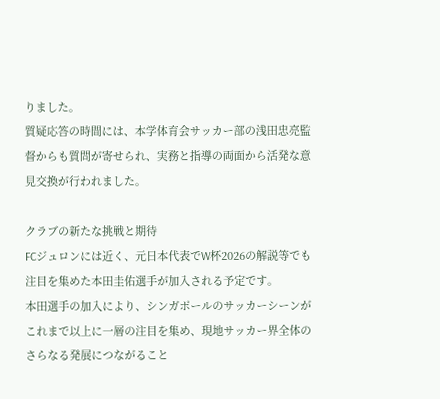りました。
質疑応答の時間には、本学体育会サッカー部の浅田忠亮監督からも質問が寄せられ、実務と指導の両面から活発な意見交換が行われました。

クラブの新たな挑戦と期待
FCジュロンには近く、元日本代表でW杯2026の解説等でも注目を集めた本田圭佑選手が加入される予定です。
本田選手の加入により、シンガポールのサッカーシーンがこれまで以上に一層の注目を集め、現地サッカー界全体のさらなる発展につながること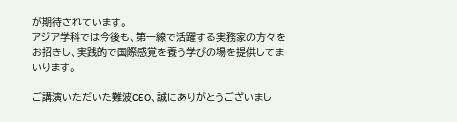が期待されています。
アジア学科では今後も、第一線で活躍する実務家の方々をお招きし、実践的で国際感覚を養う学びの場を提供してまいります。

ご講演いただいた難波CEO、誠にありがとうございまし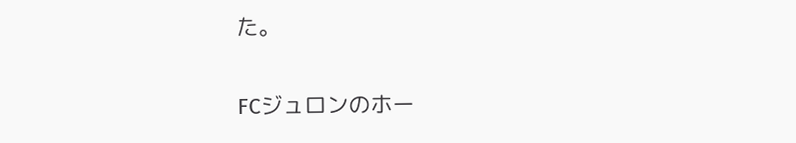た。

FCジュロンのホー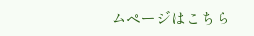ムページはこちら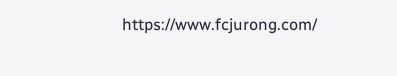https://www.fcjurong.com/